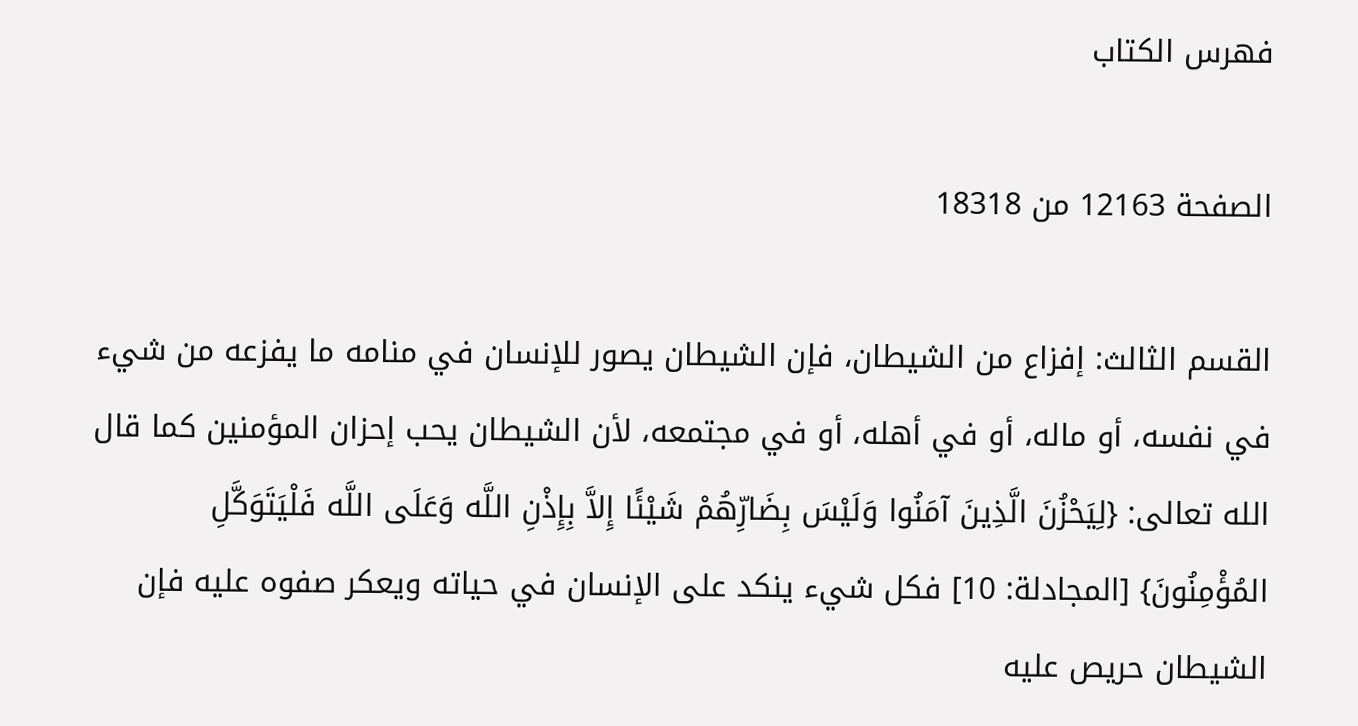فهرس الكتاب

الصفحة 12163 من 18318

القسم الثالث: إفزاع من الشيطان، فإن الشيطان يصور للإنسان في منامه ما يفزعه من شيء في نفسه، أو ماله، أو في أهله، أو في مجتمعه، لأن الشيطان يحب إحزان المؤمنين كما قال الله تعالى: {لِيَحْزُنَ الَّذِينَ آمَنُوا وَلَيْسَ بِضَارِّهُمْ شَيْئًا إِلاَّ بِإِذْنِ اللَّه وَعَلَى اللَّه فَلْيَتَوَكَّلِ المُؤْمِنُونَ} [المجادلة: 10] فكل شيء ينكد على الإنسان في حياته ويعكر صفوه عليه فإن الشيطان حريص عليه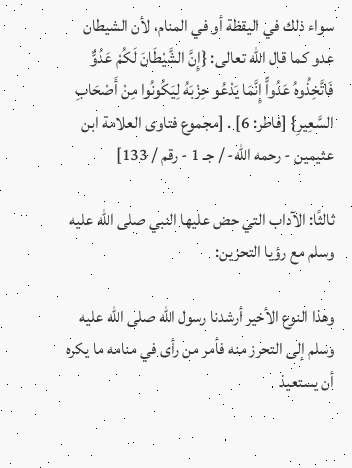سواء ذلك في اليقظة أو في المنام، لأن الشيطان عدو كما قال الله تعالى: {إِنَّ الشَّيْطَانَ لَكُمْ عَدُوٌّ فَاتَّخِذُوهُ عَدُواًّ إِنَّمَا يَدْعُو حِزْبَهُ لِيَكُونُوا مِنْ أَصْحَابِ السَّعِيرِ} [فاطر: 6] . [مجموع فتاوى العلامة ابن عثيمين - رحمه الله- / جـ 1 - رقم / 133]

ثالثًا: الآداب التي حض عليها النبي صلى الله عليه وسلم مع رؤيا التحزين:

وهذا النوع الأخير أرشدنا رسول الله صلى الله عليه وسلم إلى التحرز منه فأمر من رأى في منامه ما يكره أن يستعيذ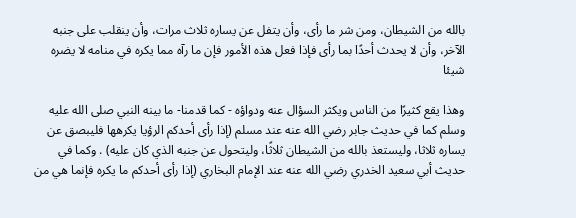بالله من الشيطان، ومن شر ما رأى، وأن يتفل عن يساره ثلاث مرات، وأن ينقلب على جنبه الآخر، وأن لا يحدث أحدًا بما رأى فإذا فعل هذه الأمور فإن ما رآه مما يكره في منامه لا يضره شيئا

وهذا يقع كثيرًا من الناس ويكثر السؤال عنه ودواؤه - كما قدمنا- ما بينه النبي صلى الله عليه وسلم كما في حديث جابر رضي الله عنه عند مسلم (إذا رأى أحدكم الرؤيا يكرهها فليبصق عن يساره ثلاثا، وليستعذ بالله من الشيطان ثلاثًا، وليتحول عن جنبه الذي كان عليه) . وكما في حديث أبي سعيد الخدري رضي الله عنه عند الإمام البخاري (إذا رأى أحدكم ما يكره فإنما هي من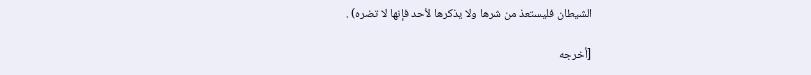الشيطان فليستعذ من شرها ولا يذكرها لأحد فإنها لا تضره) .

[أخرجه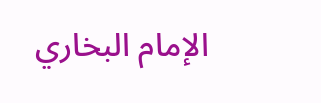الإمام البخاري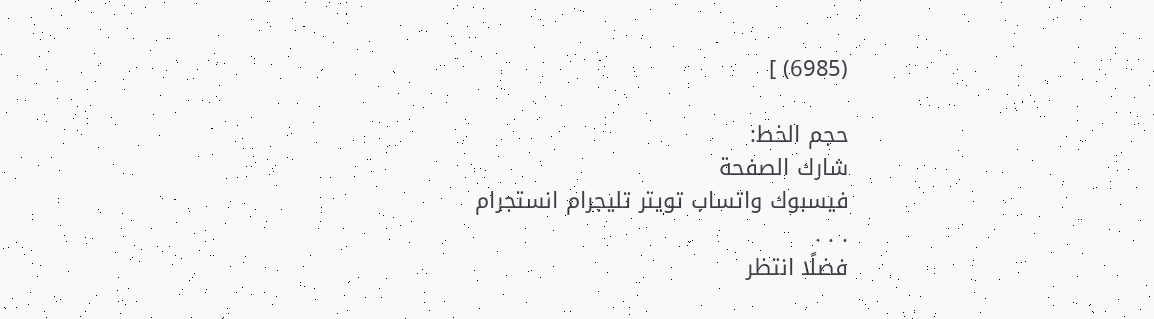(6985) ]

حجم الخط:
شارك الصفحة
فيسبوك واتساب تويتر تليجرام انستجرام
. . .
فضلًا انتظر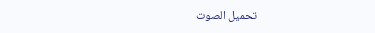تحميل الصوت